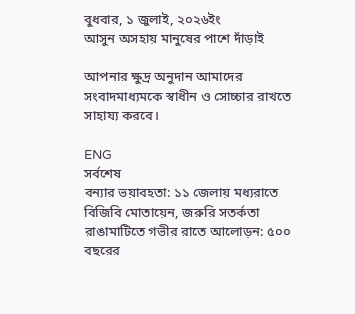বুধবার, ১ জুলাই, ২০২৬ইং
আসুন অসহায় মানুষের পাশে দাঁড়াই

আপনার ক্ষুদ্র অনুদান আমাদের সংবাদমাধ্যমকে স্বাধীন ও সোচ্চার রাখতে সাহায্য করবে।

ENG
সর্বশেষ
বন্যার ভয়াবহতা: ১১ জেলায় মধ্যরাতে বিজিবি মোতায়েন, জরুরি সতর্কতা রাঙামাটিতে গভীর রাতে আলোড়ন: ৫০০ বছরের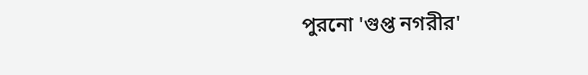পুরনো 'গুপ্ত নগরীর'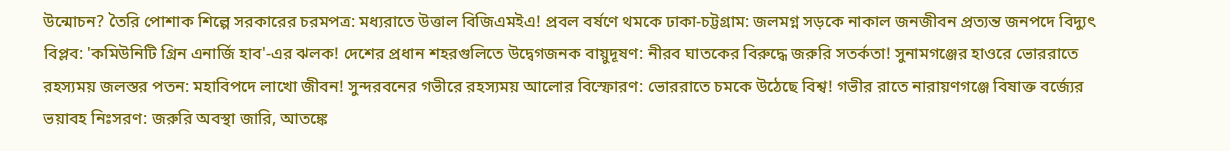উন্মোচন? তৈরি পোশাক শিল্পে সরকারের চরমপত্র: মধ্যরাতে উত্তাল বিজিএমইএ! প্রবল বর্ষণে থমকে ঢাকা-চট্টগ্রাম: জলমগ্ন সড়কে নাকাল জনজীবন প্রত্যন্ত জনপদে বিদ্যুৎ বিপ্লব: 'কমিউনিটি গ্রিন এনার্জি হাব'-এর ঝলক! দেশের প্রধান শহরগুলিতে উদ্বেগজনক বায়ুদূষণ: নীরব ঘাতকের বিরুদ্ধে জরুরি সতর্কতা! সুনামগঞ্জের হাওরে ভোররাতে রহস্যময় জলস্তর পতন: মহাবিপদে লাখো জীবন! সুন্দরবনের গভীরে রহস্যময় আলোর বিস্ফোরণ: ভোররাতে চমকে উঠেছে বিশ্ব! গভীর রাতে নারায়ণগঞ্জে বিষাক্ত বর্জ্যের ভয়াবহ নিঃসরণ: জরুরি অবস্থা জারি, আতঙ্কে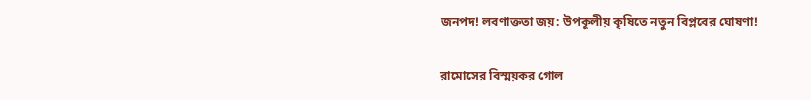জনপদ! লবণাক্ততা জয়: উপকূলীয় কৃষিতে নতুন বিপ্লবের ঘোষণা!

রামোসের বিস্ময়কর গোল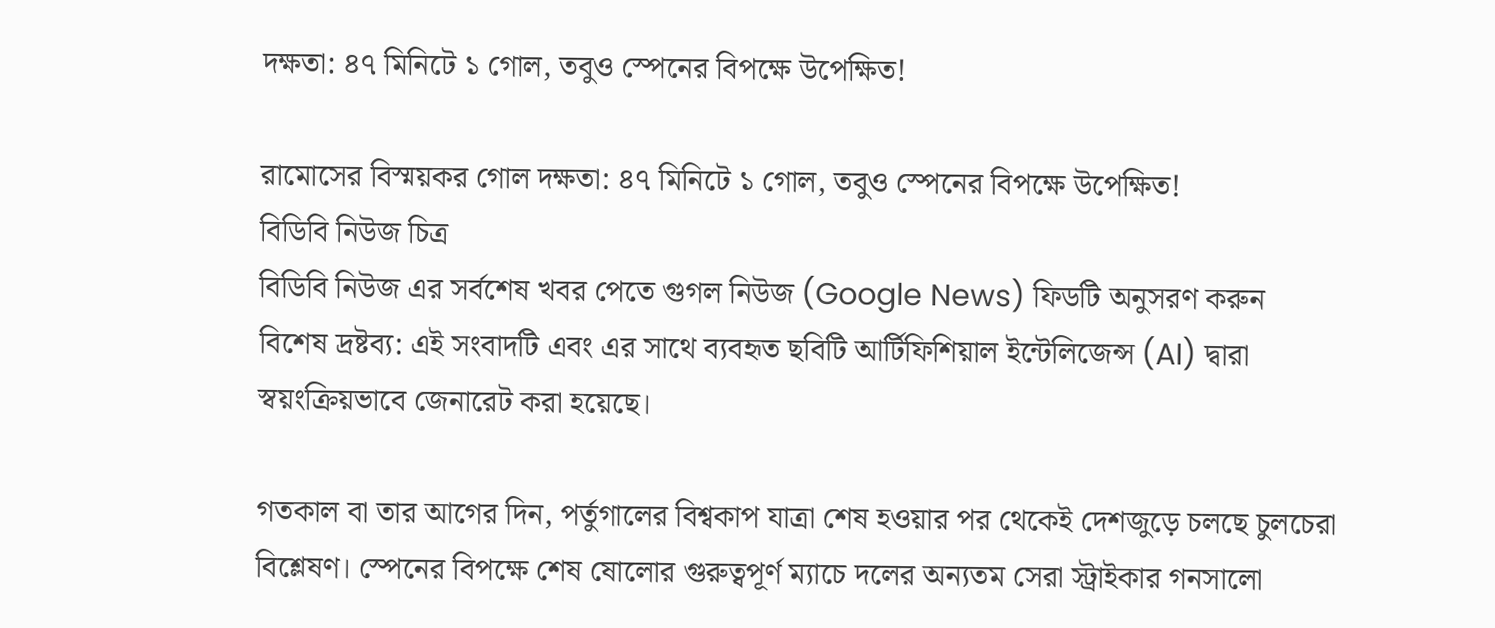দক্ষতা: ৪৭ মিনিটে ১ গোল, তবুও স্পেনের বিপক্ষে উপেক্ষিত!

রামোসের বিস্ময়কর গোল দক্ষতা: ৪৭ মিনিটে ১ গোল, তবুও স্পেনের বিপক্ষে উপেক্ষিত!
বিডিবি নিউজ চিত্র
বিডিবি নিউজ এর সর্বশেষ খবর পেতে গুগল নিউজ (Google News) ফিডটি অনুসরণ করুন
বিশেষ দ্রষ্টব্য: এই সংবাদটি এবং এর সাথে ব্যবহৃত ছবিটি আর্টিফিশিয়াল ইন্টেলিজেন্স (AI) দ্বারা স্বয়ংক্রিয়ভাবে জেনারেট করা হয়েছে।

গতকাল বা তার আগের দিন, পর্তুগালের বিশ্বকাপ যাত্রা শেষ হওয়ার পর থেকেই দেশজুড়ে চলছে চুলচেরা বিশ্লেষণ। স্পেনের বিপক্ষে শেষ ষোলোর গুরুত্বপূর্ণ ম্যাচে দলের অন্যতম সেরা স্ট্রাইকার গনসালো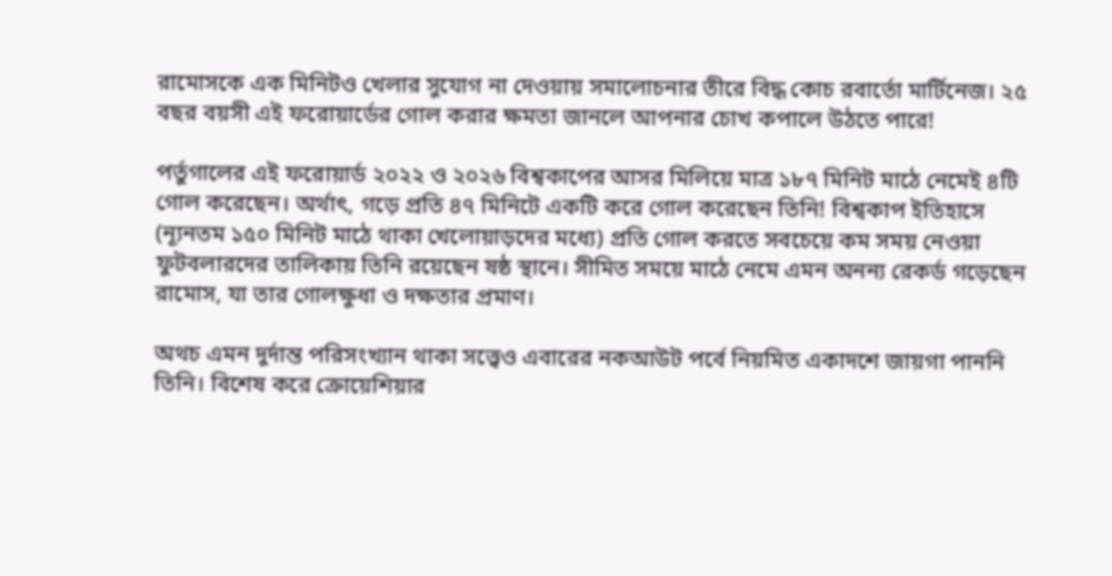রামোসকে এক মিনিটও খেলার সুযোগ না দেওয়ায় সমালোচনার তীরে বিদ্ধ কোচ রবার্তো মার্টিনেজ। ২৫ বছর বয়সী এই ফরোয়ার্ডের গোল করার ক্ষমতা জানলে আপনার চোখ কপালে উঠতে পারে!

পর্তুগালের এই ফরোয়ার্ড ২০২২ ও ২০২৬ বিশ্বকাপের আসর মিলিয়ে মাত্র ১৮৭ মিনিট মাঠে নেমেই ৪টি গোল করেছেন। অর্থাৎ, গড়ে প্রতি ৪৭ মিনিটে একটি করে গোল করেছেন তিনি! বিশ্বকাপ ইতিহাসে (ন্যূনতম ১৫০ মিনিট মাঠে থাকা খেলোয়াড়দের মধ্যে) প্রতি গোল করতে সবচেয়ে কম সময় নেওয়া ফুটবলারদের তালিকায় তিনি রয়েছেন ষষ্ঠ স্থানে। সীমিত সময়ে মাঠে নেমে এমন অনন্য রেকর্ড গড়েছেন রামোস, যা তার গোলক্ষুধা ও দক্ষতার প্রমাণ।

অথচ এমন দুর্দান্ত পরিসংখ্যান থাকা সত্ত্বেও এবারের নকআউট পর্বে নিয়মিত একাদশে জায়গা পাননি তিনি। বিশেষ করে ক্রোয়েশিয়ার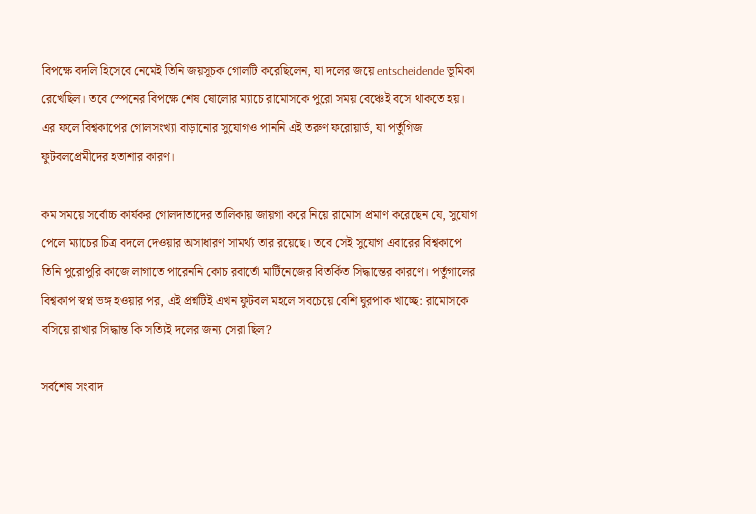বিপক্ষে বদলি হিসেবে নেমেই তিনি জয়সূচক গোলটি করেছিলেন, যা দলের জয়ে entscheidende ভূমিকা রেখেছিল। তবে স্পেনের বিপক্ষে শেষ ষোলোর ম্যাচে রামোসকে পুরো সময় বেঞ্চেই বসে থাকতে হয়। এর ফলে বিশ্বকাপের গোলসংখ্যা বাড়ানোর সুযোগও পাননি এই তরুণ ফরোয়ার্ড, যা পর্তুগিজ ফুটবলপ্রেমীদের হতাশার কারণ।

কম সময়ে সর্বোচ্চ কার্যকর গোলদাতাদের তালিকায় জায়গা করে নিয়ে রামোস প্রমাণ করেছেন যে, সুযোগ পেলে ম্যাচের চিত্র বদলে দেওয়ার অসাধারণ সামর্থ্য তার রয়েছে। তবে সেই সুযোগ এবারের বিশ্বকাপে তিনি পুরোপুরি কাজে লাগাতে পারেননি কোচ রবার্তো মার্টিনেজের বিতর্কিত সিদ্ধান্তের কারণে। পর্তুগালের বিশ্বকাপ স্বপ্ন ভঙ্গ হওয়ার পর, এই প্রশ্নটিই এখন ফুটবল মহলে সবচেয়ে বেশি ঘুরপাক খাচ্ছে: রামোসকে বসিয়ে রাখার সিদ্ধান্ত কি সত্যিই দলের জন্য সেরা ছিল?

সর্বশেষ সংবাদ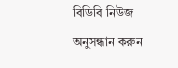বিডিবি নিউজ
অনুসন্ধান করুন